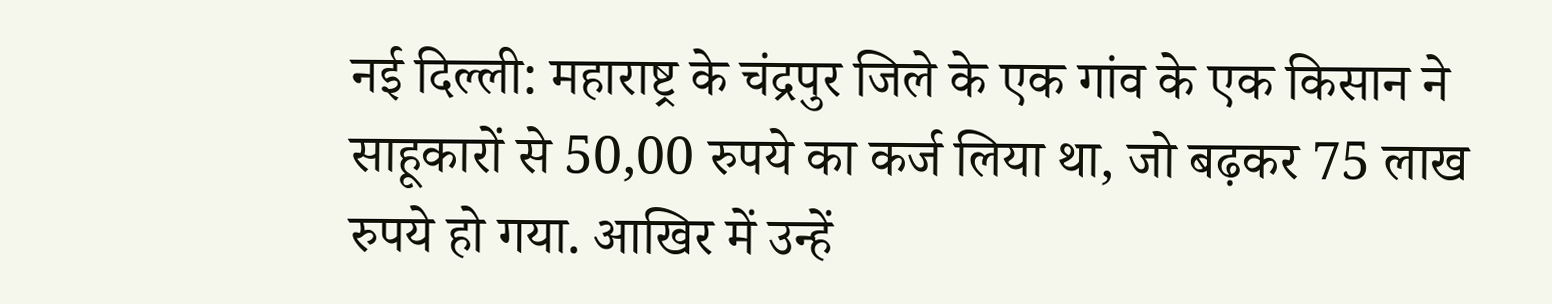नई दिल्ली: महाराष्ट्र के चंद्रपुर जिले के एक गांव के एक किसान ने साहूकारों से 50,00 रुपये का कर्ज लिया था, जो बढ़कर 75 लाख रुपये हो गया. आखिर में उन्हें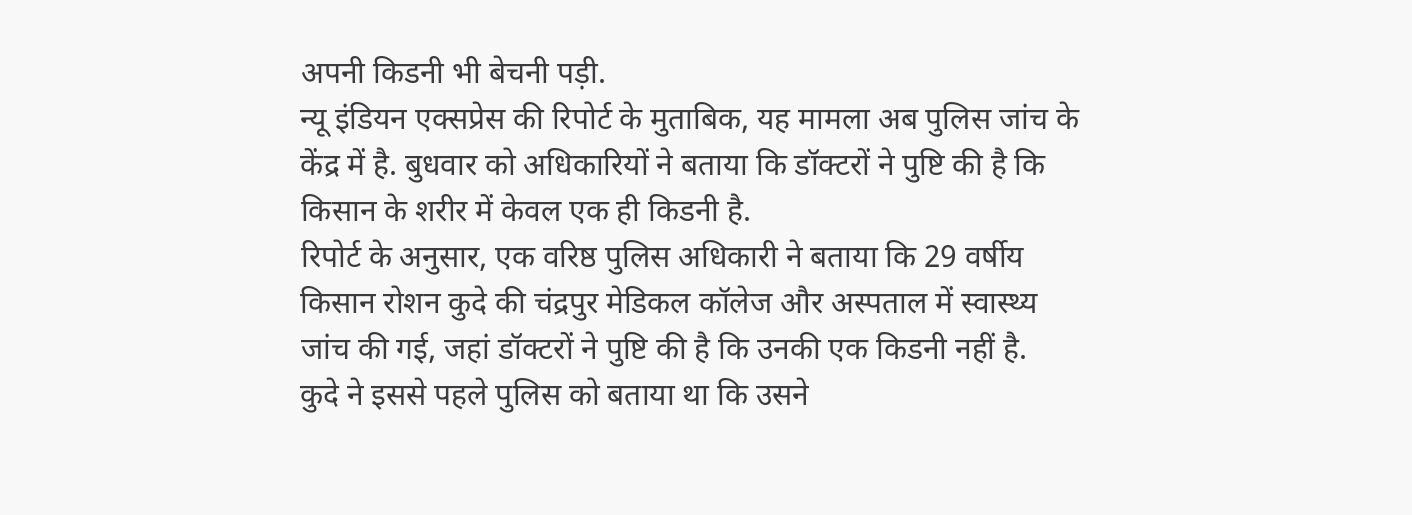अपनी किडनी भी बेचनी पड़ी.
न्यू इंडियन एक्सप्रेस की रिपोर्ट के मुताबिक, यह मामला अब पुलिस जांच के केंद्र में है. बुधवार को अधिकारियों ने बताया कि डॉक्टरों ने पुष्टि की है कि किसान के शरीर में केवल एक ही किडनी है.
रिपोर्ट के अनुसार, एक वरिष्ठ पुलिस अधिकारी ने बताया कि 29 वर्षीय किसान रोशन कुदे की चंद्रपुर मेडिकल कॉलेज और अस्पताल में स्वास्थ्य जांच की गई, जहां डॉक्टरों ने पुष्टि की है कि उनकी एक किडनी नहीं है.
कुदे ने इससे पहले पुलिस को बताया था कि उसने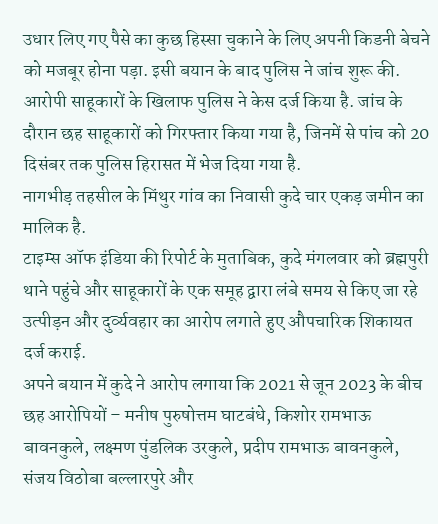उधार लिए गए पैसे का कुछ हिस्सा चुकाने के लिए अपनी किडनी बेचने को मजबूर होना पड़ा. इसी बयान के बाद पुलिस ने जांच शुरू की.
आरोपी साहूकारों के खिलाफ पुलिस ने केस दर्ज किया है. जांच के दौरान छह साहूकारों को गिरफ्तार किया गया है, जिनमें से पांच को 20 दिसंबर तक पुलिस हिरासत में भेज दिया गया है.
नागभीड़ तहसील के मिंथुर गांव का निवासी कुदे चार एकड़ जमीन का मालिक है.
टाइम्स ऑफ इंडिया की रिपोर्ट के मुताबिक, कुदे मंगलवार को ब्रह्मपुरी थाने पहुंचे और साहूकारों के एक समूह द्वारा लंबे समय से किए जा रहे उत्पीड़न और दुर्व्यवहार का आरोप लगाते हुए औपचारिक शिकायत दर्ज कराई.
अपने बयान में कुदे ने आरोप लगाया कि 2021 से जून 2023 के बीच छह आरोपियों – मनीष पुरुषोत्तम घाटबंधे, किशोर रामभाऊ बावनकुले, लक्ष्मण पुंडलिक उरकुले, प्रदीप रामभाऊ बावनकुले, संजय विठोबा बल्लारपुरे और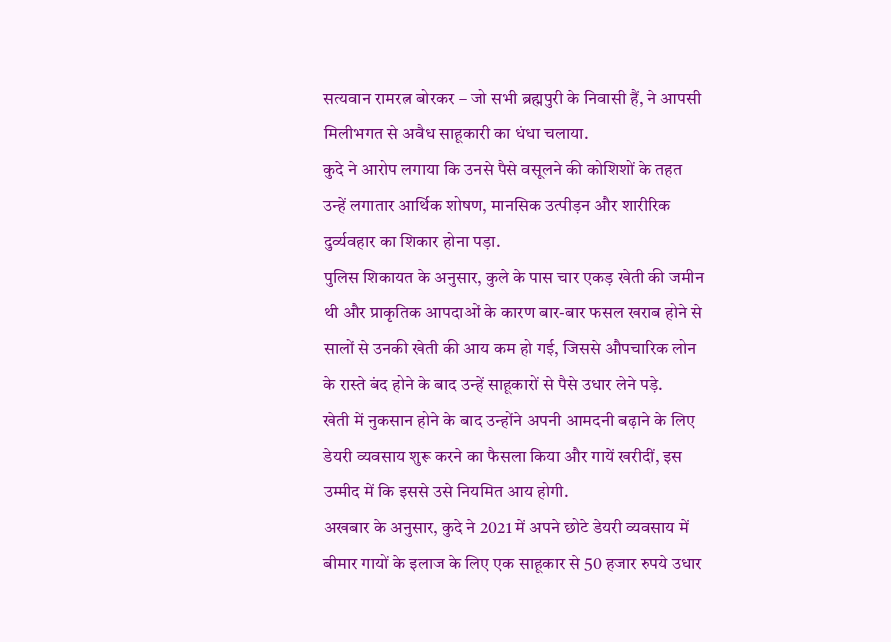सत्यवान रामरत्न बोरकर – जो सभी ब्रह्मपुरी के निवासी हैं, ने आपसी मिलीभगत से अवैध साहूकारी का धंधा चलाया.
कुदे ने आरोप लगाया कि उनसे पैसे वसूलने की कोशिशों के तहत उन्हें लगातार आर्थिक शोषण, मानसिक उत्पीड़न और शारीरिक दुर्व्यवहार का शिकार होना पड़ा.
पुलिस शिकायत के अनुसार, कुले के पास चार एकड़ खेती की जमीन थी और प्राकृतिक आपदाओं के कारण बार-बार फसल खराब होने से सालों से उनकी खेती की आय कम हो गई, जिससे औपचारिक लोन के रास्ते बंद होने के बाद उन्हें साहूकारों से पैसे उधार लेने पड़े.
खेती में नुकसान होने के बाद उन्होंने अपनी आमदनी बढ़ाने के लिए डेयरी व्यवसाय शुरू करने का फैसला किया और गायें खरीदीं, इस उम्मीद में कि इससे उसे नियमित आय होगी.
अखबार के अनुसार, कुदे ने 2021 में अपने छोटे डेयरी व्यवसाय में बीमार गायों के इलाज के लिए एक साहूकार से 50 हजार रुपये उधार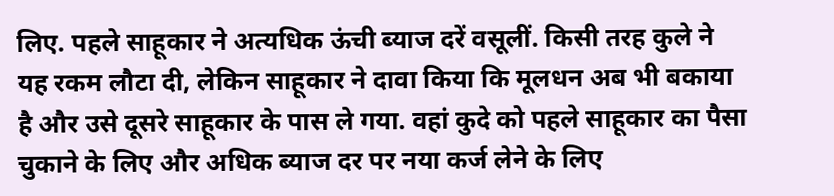लिए. पहले साहूकार ने अत्यधिक ऊंची ब्याज दरें वसूलीं. किसी तरह कुले ने यह रकम लौटा दी, लेकिन साहूकार ने दावा किया कि मूलधन अब भी बकाया है और उसे दूसरे साहूकार के पास ले गया. वहां कुदे को पहले साहूकार का पैसा चुकाने के लिए और अधिक ब्याज दर पर नया कर्ज लेने के लिए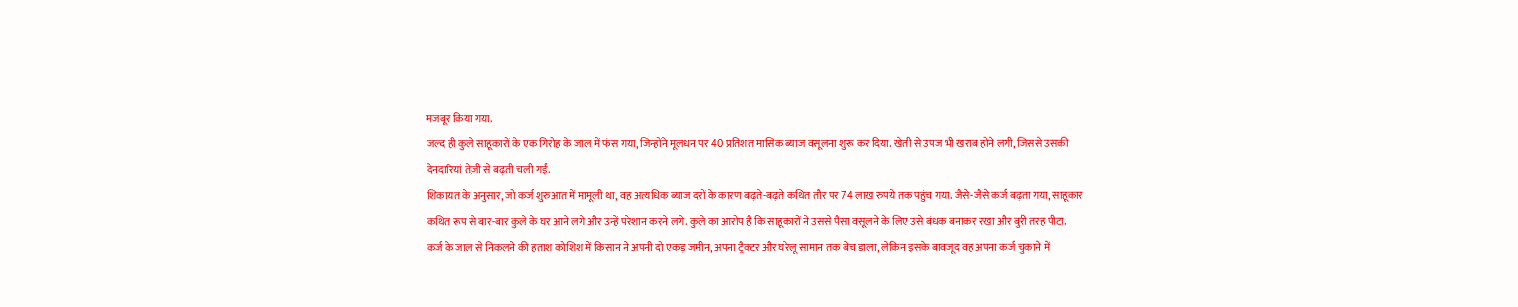मजबूर किया गया.
जल्द ही कुले साहूकारों के एक गिरोह के जाल में फंस गया, जिन्होंने मूलधन पर 40 प्रतिशत मासिक ब्याज वसूलना शुरू कर दिया. खेती से उपज भी खराब होने लगी, जिससे उसकी देनदारियां तेज़ी से बढ़ती चली गईं.
शिकायत के अनुसार, जो कर्ज शुरुआत में मामूली था, वह अत्यधिक ब्याज दरों के कारण बढ़ते-बढ़ते कथित तौर पर 74 लाख रुपये तक पहुंच गया. जैसे-जैसे कर्ज बढ़ता गया, साहूकार कथित रूप से बार-बार कुले के घर आने लगे और उन्हें परेशान करने लगे. कुले का आरोप है कि साहूकारों ने उससे पैसा वसूलने के लिए उसे बंधक बनाकर रखा और बुरी तरह पीटा.
कर्ज के जाल से निकलने की हताश कोशिश में किसान ने अपनी दो एकड़ जमीन, अपना ट्रैक्टर और घरेलू सामान तक बेच डाला, लेकिन इसके बावजूद वह अपना कर्ज चुकाने में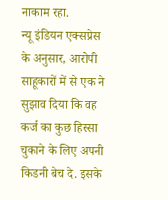नाकाम रहा.
न्यू इंडियन एक्सप्रेस के अनुसार, आरोपी साहूकारों में से एक ने सुझाव दिया कि वह कर्ज का कुछ हिस्सा चुकाने के लिए अपनी किडनी बेच दे. इसके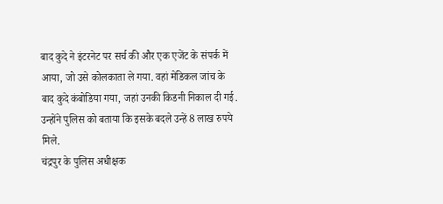बाद कुदे ने इंटरनेट पर सर्च की और एक एजेंट के संपर्क में आया, जो उसे कोलकाता ले गया. वहां मेडिकल जांच के बाद कुदे कंबोडिया गया, जहां उनकी किडनी निकाल दी गई. उन्होंने पुलिस को बताया कि इसके बदले उन्हें 8 लाख रुपये मिले.
चंद्रपुर के पुलिस अधीक्षक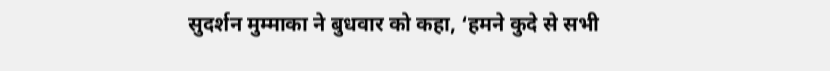सुदर्शन मुम्माका ने बुधवार को कहा, ‘हमने कुदे से सभी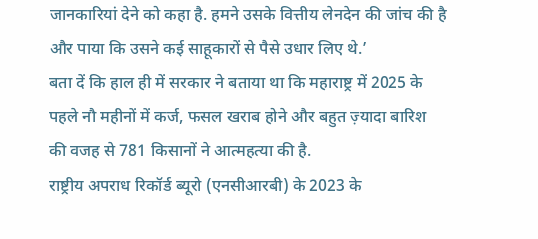जानकारियां देने को कहा है. हमने उसके वित्तीय लेनदेन की जांच की है और पाया कि उसने कई साहूकारों से पैसे उधार लिए थे.’
बता दें कि हाल ही में सरकार ने बताया था कि महाराष्ट्र में 2025 के पहले नौ महीनों में कर्ज, फसल खराब होने और बहुत ज़्यादा बारिश की वजह से 781 किसानों ने आत्महत्या की है.
राष्ट्रीय अपराध रिकॉर्ड ब्यूरो (एनसीआरबी) के 2023 के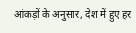आंकड़ों के अनुसार, देश में हुए हर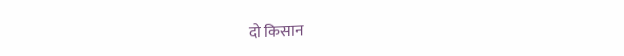दो किसान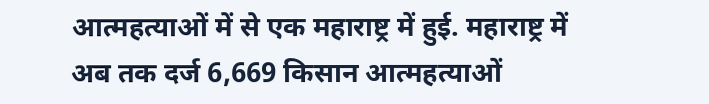आत्महत्याओं में से एक महाराष्ट्र में हुई. महाराष्ट्र में अब तक दर्ज 6,669 किसान आत्महत्याओं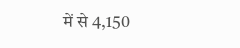में से 4,150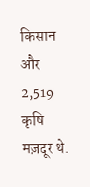किसान और 2,519 कृषि मज़दूर थे.